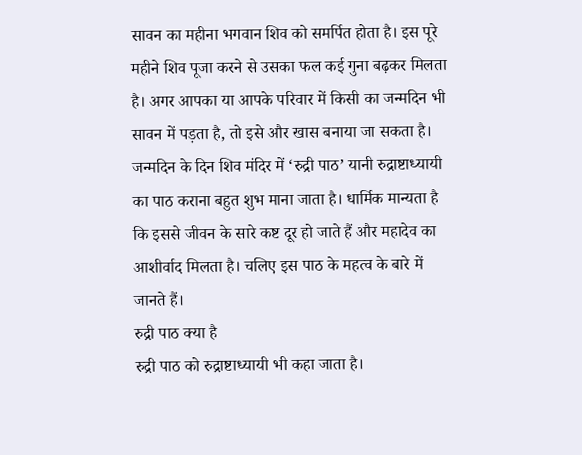सावन का महीना भगवान शिव को समर्पित होता है। इस पूरे महीने शिव पूजा करने से उसका फल कई गुना बढ़कर मिलता है। अगर आपका या आपके परिवार में किसी का जन्मदिन भी सावन में पड़ता है, तो इसे और खास बनाया जा सकता है। जन्मदिन के दिन शिव मंदिर में ‘रुद्री पाठ’ यानी रुद्राष्टाध्यायी का पाठ कराना बहुत शुभ माना जाता है। धार्मिक मान्यता है कि इससे जीवन के सारे कष्ट दूर हो जाते हैं और महादेव का आशीर्वाद मिलता है। चलिए इस पाठ के महत्व के बारे में जानते हैं।
रुद्री पाठ क्या है
रुद्री पाठ को रुद्राष्टाध्यायी भी कहा जाता है।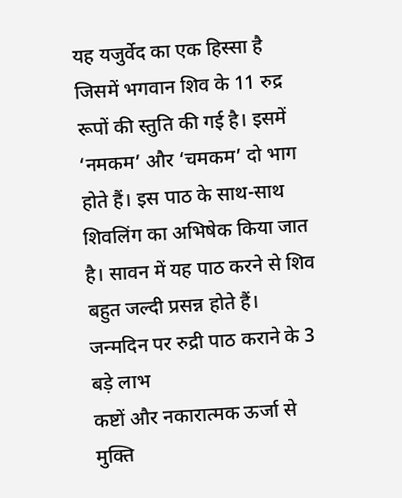यह यजुर्वेद का एक हिस्सा है जिसमें भगवान शिव के 11 रुद्र रूपों की स्तुति की गई है। इसमें ‘नमकम’ और ‘चमकम’ दो भाग होते हैं। इस पाठ के साथ-साथ शिवलिंग का अभिषेक किया जात है। सावन में यह पाठ करने से शिव बहुत जल्दी प्रसन्न होते हैं।
जन्मदिन पर रुद्री पाठ कराने के 3 बड़े लाभ
कष्टों और नकारात्मक ऊर्जा से मुक्ति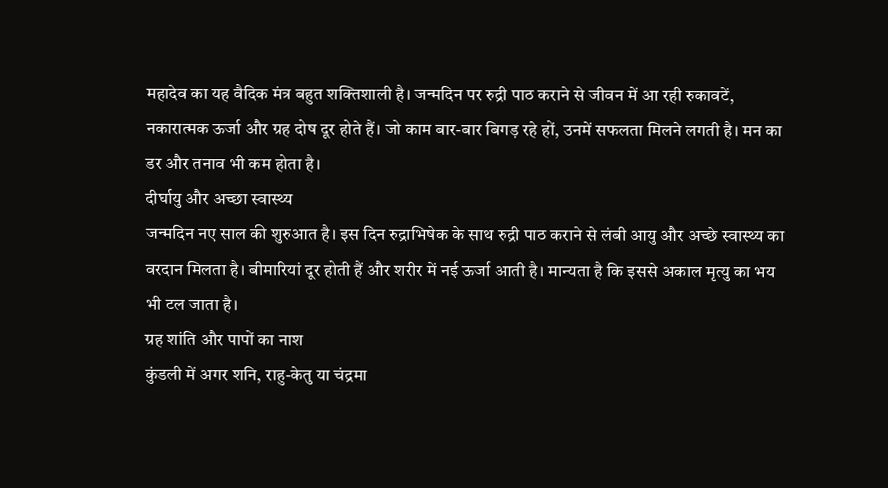महादेव का यह वैदिक मंत्र बहुत शक्तिशाली है। जन्मदिन पर रुद्री पाठ कराने से जीवन में आ रही रुकावटें, नकारात्मक ऊर्जा और ग्रह दोष दूर होते हैं। जो काम बार-बार बिगड़ रहे हों, उनमें सफलता मिलने लगती है। मन का डर और तनाव भी कम होता है।
दीर्घायु और अच्छा स्वास्थ्य
जन्मदिन नए साल की शुरुआत है। इस दिन रुद्राभिषेक के साथ रुद्री पाठ कराने से लंबी आयु और अच्छे स्वास्थ्य का वरदान मिलता है। बीमारियां दूर होती हैं और शरीर में नई ऊर्जा आती है। मान्यता है कि इससे अकाल मृत्यु का भय भी टल जाता है।
ग्रह शांति और पापों का नाश
कुंडली में अगर शनि, राहु-केतु या चंद्रमा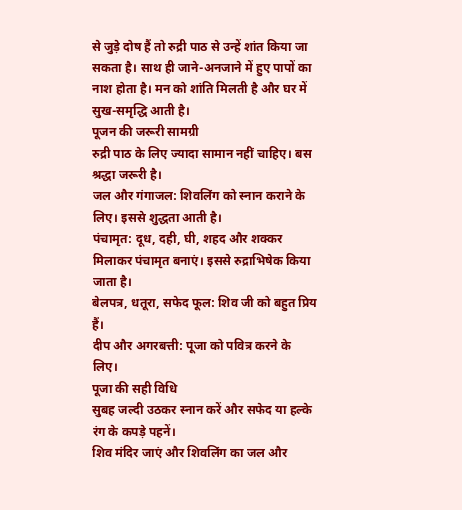से जुड़े दोष हैं तो रुद्री पाठ से उन्हें शांत किया जा सकता है। साथ ही जाने-अनजाने में हुए पापों का नाश होता है। मन को शांति मिलती है और घर में सुख-समृद्धि आती है।
पूजन की जरूरी सामग्री
रुद्री पाठ के लिए ज्यादा सामान नहीं चाहिए। बस श्रद्धा जरूरी है।
जल और गंगाजल: शिवलिंग को स्नान कराने के लिए। इससे शुद्धता आती है।
पंचामृत: दूध, दही, घी, शहद और शक्कर मिलाकर पंचामृत बनाएं। इससे रुद्राभिषेक किया जाता है।
बेलपत्र, धतूरा, सफेद फूल: शिव जी को बहुत प्रिय हैं।
दीप और अगरबत्ती: पूजा को पवित्र करने के लिए।
पूजा की सही विधि
सुबह जल्दी उठकर स्नान करें और सफेद या हल्के रंग के कपड़े पहनें।
शिव मंदिर जाएं और शिवलिंग का जल और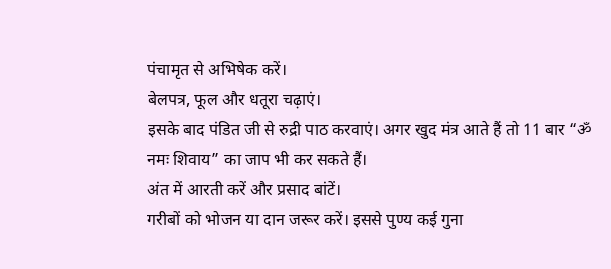पंचामृत से अभिषेक करें।
बेलपत्र, फूल और धतूरा चढ़ाएं।
इसके बाद पंडित जी से रुद्री पाठ करवाएं। अगर खुद मंत्र आते हैं तो 11 बार “ॐ नमः शिवाय” का जाप भी कर सकते हैं।
अंत में आरती करें और प्रसाद बांटें।
गरीबों को भोजन या दान जरूर करें। इससे पुण्य कई गुना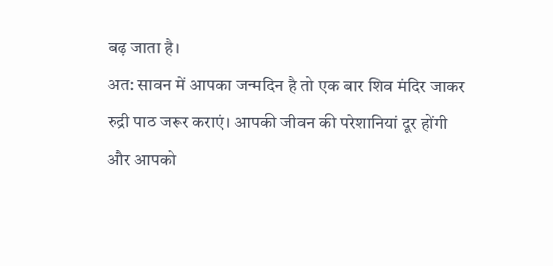बढ़ जाता है।
अत: सावन में आपका जन्मदिन है तो एक बार शिव मंदिर जाकर रुद्री पाठ जरूर कराएं। आपकी जीवन की परेशानियां दूर होंगी और आपको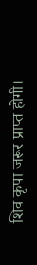शिव कृपा जरूर प्राप्त होगी।